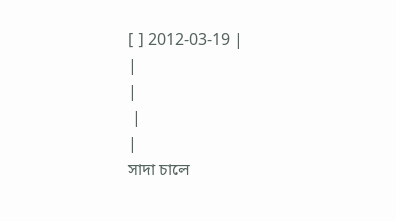[ ] 2012-03-19 |
|
|
 |
|
সাদা চালে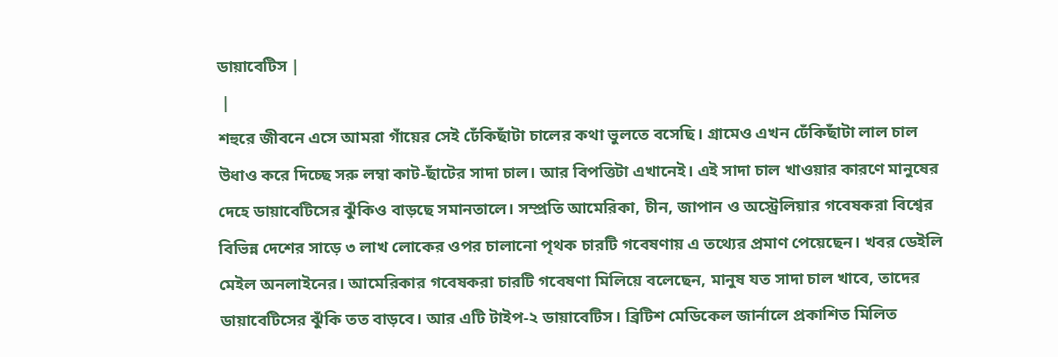ডায়াবেটিস |
 |
শহুরে জীবনে এসে আমরা গাঁয়ের সেই ঢেঁকিছাঁটা চালের কথা ভুলতে বসেছি। গ্রামেও এখন ঢেঁকিছাঁটা লাল চাল উধাও করে দিচ্ছে সরু লম্বা কাট-ছাঁটের সাদা চাল। আর বিপত্তিটা এখানেই। এই সাদা চাল খাওয়ার কারণে মানুষের দেহে ডায়াবেটিসের ঝুঁকিও বাড়ছে সমানতালে। সম্প্রতি আমেরিকা, চীন, জাপান ও অস্ট্রেলিয়ার গবেষকরা বিশ্বের বিভিন্ন দেশের সাড়ে ৩ লাখ লোকের ওপর চালানো পৃথক চারটি গবেষণায় এ তথ্যের প্রমাণ পেয়েছেন। খবর ডেইলি মেইল অনলাইনের। আমেরিকার গবেষকরা চারটি গবেষণা মিলিয়ে বলেছেন, মানুষ যত সাদা চাল খাবে, তাদের ডায়াবেটিসের ঝুঁকি তত বাড়বে। আর এটি টাইপ-২ ডায়াবেটিস। ব্রিটিশ মেডিকেল জার্নালে প্রকাশিত মিলিত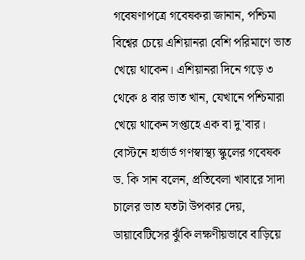গবেষণাপত্রে গবেষকরা জানান, পশ্চিমা বিশ্বের চেয়ে এশিয়ানরা বেশি পরিমাণে ভাত খেয়ে থাকেন। এশিয়ানরা দিনে গড়ে ৩ থেকে ৪ বার ভাত খান, যেখানে পশ্চিমারা খেয়ে থাকেন সপ্তাহে এক বা দু'বার। বোস্টনে হার্ভার্ড গণস্বাস্থ্য স্কুলের গবেষক ড. কি সান বলেন, প্রতিবেলা খাবারে সাদা চালের ভাত যতটা উপকার দেয়, ডায়াবেটিসের ঝুঁকি লক্ষণীয়ভাবে বাড়িয়ে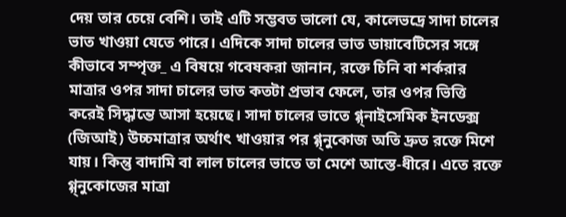দেয় তার চেয়ে বেশি। তাই এটি সম্ভবত ভালো যে, কালেভদ্রে সাদা চালের ভাত খাওয়া যেতে পারে। এদিকে সাদা চালের ভাত ডায়াবেটিসের সঙ্গে কীভাবে সম্পৃক্ত_ এ বিষয়ে গবেষকরা জানান, রক্তে চিনি বা শর্করার মাত্রার ওপর সাদা চালের ভাত কতটা প্রভাব ফেলে, তার ওপর ভিত্তি করেই সিদ্ধান্তে আসা হয়েছে। সাদা চালের ভাতে গ্গ্নাইসেমিক ইনডেক্স (জিআই) উচ্চমাত্রার অর্থাৎ খাওয়ার পর গ্গ্নুকোজ অতি দ্রুত রক্তে মিশে যায়। কিন্তু বাদামি বা লাল চালের ভাতে তা মেশে আস্তে-ধীরে। এতে রক্তে গ্গ্নুকোজের মাত্রা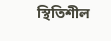স্থিতিশীল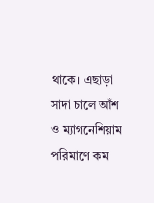থাকে। এছাড়া সাদা চালে আঁশ ও ম্যাগনেশিয়াম পরিমাণে কম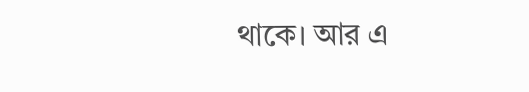থাকে। আর এ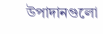উপাদানগুলো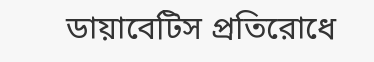ডায়াবেটিস প্রতিরোধে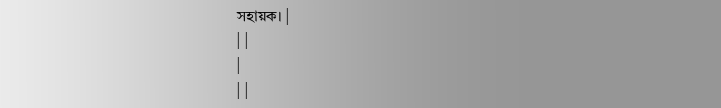সহায়ক। |
| |
|
| |